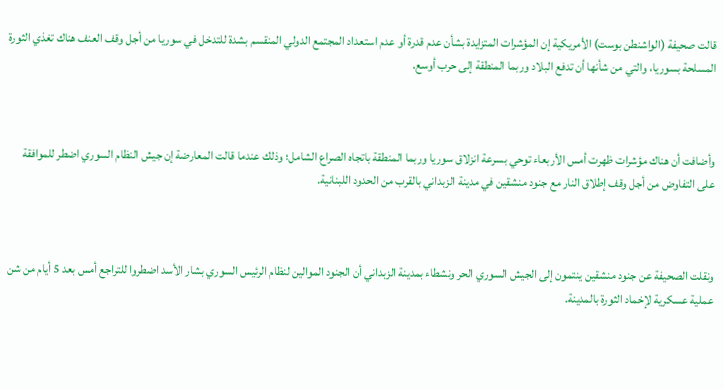قالت صحيفة (الواشنطن بوست) الأمريكية إن المؤشرات المتزايدة بشأن عدم قدرة أو عدم استعداد المجتمع الدولي المنقسم بشدة للتدخل في سوريا من أجل وقف العنف هناك تغذي الثورة المسلحة بسوريا، والتي من شأنها أن تدفع البلاد وربما المنطقة إلى حرب أوسع.



وأضافت أن هناك مؤشرات ظهرت أمس الأربعاء توحي بسرعة انزلاق سوريا وربما المنطقة باتجاه الصراع الشامل؛ وذلك عندما قالت المعارضة إن جيش النظام السوري اضطر للموافقة على التفاوض من أجل وقف إطلاق النار مع جنود منشقين في مدينة الزبداني بالقرب من الحدود اللبنانية.



ونقلت الصحيفة عن جنود منشقين ينتمون إلى الجيش السوري الحر ونشطاء بمدينة الزبداني أن الجنود الموالين لنظام الرئيس السوري بشار الأسد اضطروا للتراجع أمس بعد 5 أيام من شن عملية عسكرية لإخماد الثورة بالمدينة.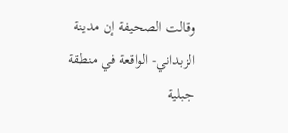وقالت الصحيفة إن مدينة الزبداني- الواقعة في منطقة جبلية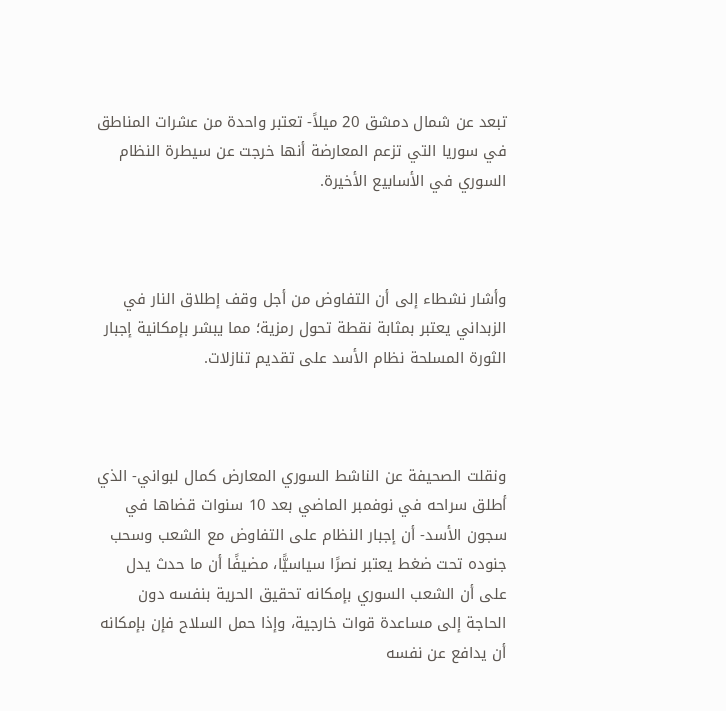تبعد عن شمال دمشق 20 ميلاً- تعتبر واحدة من عشرات المناطق في سوريا التي تزعم المعارضة أنها خرجت عن سيطرة النظام السوري في الأسابيع الأخيرة.



وأشار نشطاء إلى أن التفاوض من أجل وقف إطلاق النار في الزبداني يعتبر بمثابة نقطة تحول رمزية؛ مما يبشر بإمكانية إجبار الثورة المسلحة نظام الأسد على تقديم تنازلات.



ونقلت الصحيفة عن الناشط السوري المعارض كمال لبواني- الذي أطلق سراحه في نوفمبر الماضي بعد 10 سنوات قضاها في سجون الأسد- أن إجبار النظام على التفاوض مع الشعب وسحب جنوده تحت ضغط يعتبر نصرًا سياسيًّا، مضيفًا أن ما حدث يدل على أن الشعب السوري بإمكانه تحقيق الحرية بنفسه دون الحاجة إلى مساعدة قوات خارجية، وإذا حمل السلاح فإن بإمكانه أن يدافع عن نفسه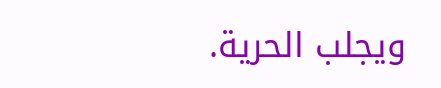ويجلب الحرية.